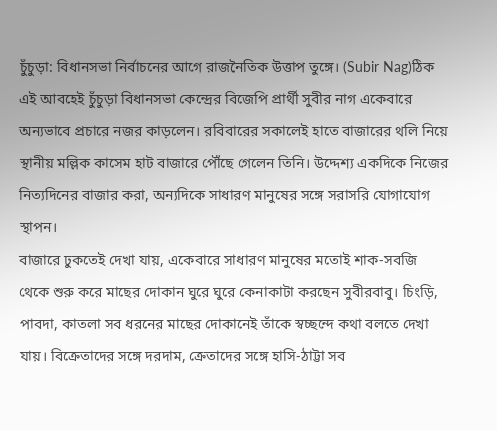চুঁচুড়া: বিধানসভা নির্বাচনের আগে রাজনৈতিক উত্তাপ তুঙ্গে। (Subir Nag)ঠিক এই আবহেই চুঁচুড়া বিধানসভা কেন্দ্রের বিজেপি প্রার্থী সুবীর নাগ একেবারে অন্যভাবে প্রচারে নজর কাড়লেন। রবিবারের সকালেই হাতে বাজারের থলি নিয়ে স্থানীয় মল্লিক কাসেম হাট বাজারে পৌঁছে গেলেন তিনি। উদ্দেশ্য একদিকে নিজের নিত্যদিনের বাজার করা, অন্যদিকে সাধারণ মানুষের সঙ্গে সরাসরি যোগাযোগ স্থাপন।
বাজারে ঢুকতেই দেখা যায়, একেবারে সাধারণ মানুষের মতোই শাক-সবজি থেকে শুরু করে মাছের দোকান ঘুরে ঘুরে কেনাকাটা করছেন সুবীরবাবু। চিংড়ি, পাবদা, কাতলা সব ধরনের মাছের দোকানেই তাঁকে স্বচ্ছন্দে কথা বলতে দেখা যায়। বিক্রেতাদের সঙ্গে দরদাম, ক্রেতাদের সঙ্গে হাসি-ঠাট্টা সব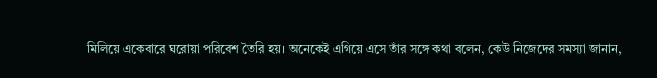মিলিয়ে একেবারে ঘরোয়া পরিবেশ তৈরি হয়। অনেকেই এগিয়ে এসে তাঁর সঙ্গে কথা বলেন, কেউ নিজেদের সমস্যা জানান,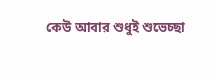কেউ আবার শুধুই শুভেচ্ছা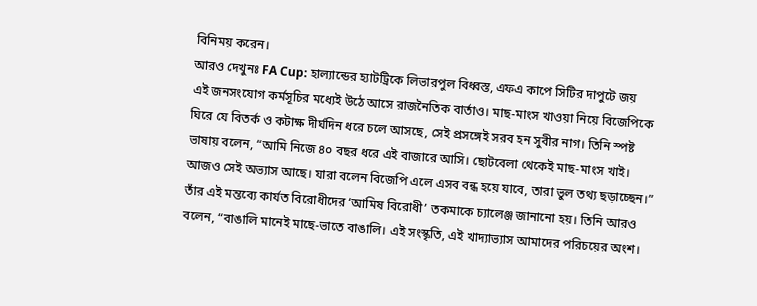বিনিময় করেন।
আরও দেখুনঃ FA Cup: হাল্যান্ডের হ্যাটট্রিকে লিভারপুল বিধ্বস্ত, এফএ কাপে সিটির দাপুটে জয়
এই জনসংযোগ কর্মসূচির মধ্যেই উঠে আসে রাজনৈতিক বার্তাও। মাছ-মাংস খাওয়া নিয়ে বিজেপিকে ঘিরে যে বিতর্ক ও কটাক্ষ দীর্ঘদিন ধরে চলে আসছে, সেই প্রসঙ্গেই সরব হন সুবীর নাগ। তিনি স্পষ্ট ভাষায় বলেন, “আমি নিজে ৪০ বছর ধরে এই বাজারে আসি। ছোটবেলা থেকেই মাছ-মাংস খাই। আজও সেই অভ্যাস আছে। যারা বলেন বিজেপি এলে এসব বন্ধ হয়ে যাবে, তারা ভুল তথ্য ছড়াচ্ছেন।”
তাঁর এই মন্তব্যে কার্যত বিরোধীদের ‘আমিষ বিরোধী’ তকমাকে চ্যালেঞ্জ জানানো হয়। তিনি আরও বলেন, “বাঙালি মানেই মাছে-ভাতে বাঙালি। এই সংস্কৃতি, এই খাদ্যাভ্যাস আমাদের পরিচয়ের অংশ।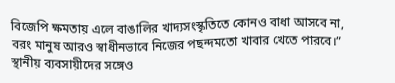বিজেপি ক্ষমতায় এলে বাঙালির খাদ্যসংস্কৃতিতে কোনও বাধা আসবে না, বরং মানুষ আরও স্বাধীনভাবে নিজের পছন্দমতো খাবার খেতে পারবে।” স্থানীয় ব্যবসায়ীদের সঙ্গেও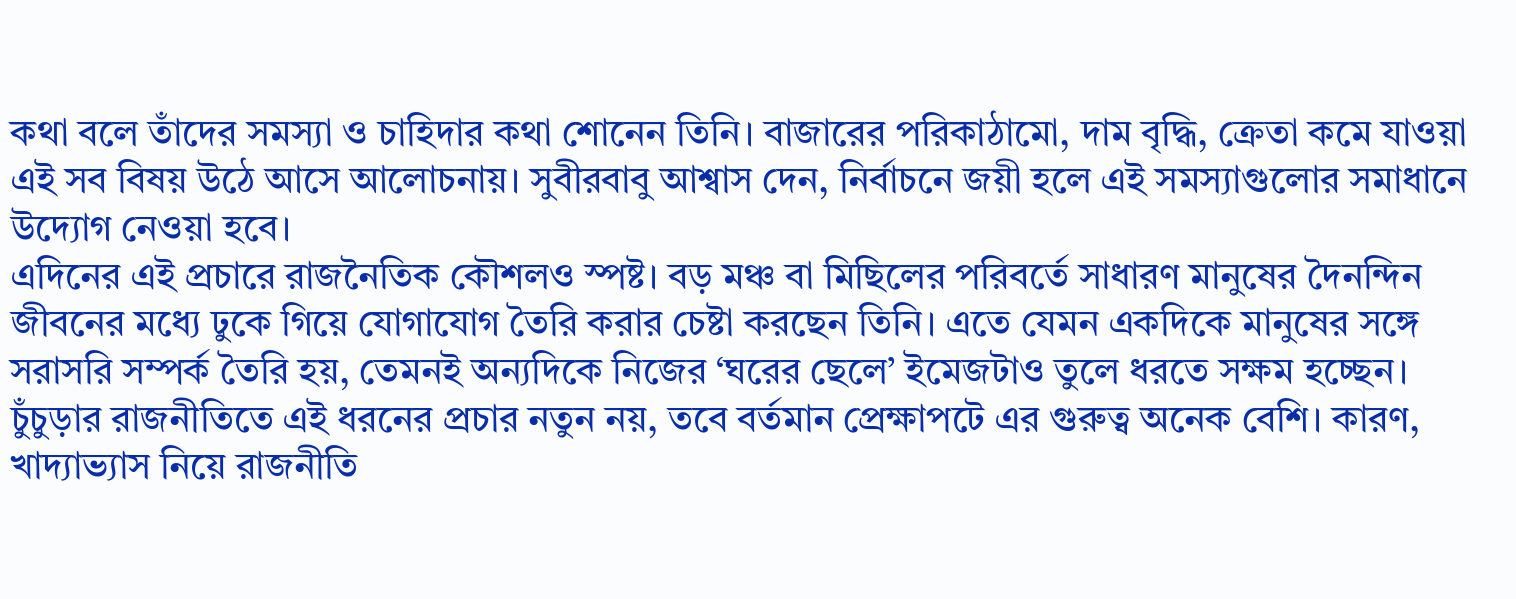কথা বলে তাঁদের সমস্যা ও চাহিদার কথা শোনেন তিনি। বাজারের পরিকাঠামো, দাম বৃদ্ধি, ক্রেতা কমে যাওয়া এই সব বিষয় উঠে আসে আলোচনায়। সুবীরবাবু আশ্বাস দেন, নির্বাচনে জয়ী হলে এই সমস্যাগুলোর সমাধানে উদ্যোগ নেওয়া হবে।
এদিনের এই প্রচারে রাজনৈতিক কৌশলও স্পষ্ট। বড় মঞ্চ বা মিছিলের পরিবর্তে সাধারণ মানুষের দৈনন্দিন জীবনের মধ্যে ঢুকে গিয়ে যোগাযোগ তৈরি করার চেষ্টা করছেন তিনি। এতে যেমন একদিকে মানুষের সঙ্গে সরাসরি সম্পর্ক তৈরি হয়, তেমনই অন্যদিকে নিজের ‘ঘরের ছেলে’ ইমেজটাও তুলে ধরতে সক্ষম হচ্ছেন।
চুঁচুড়ার রাজনীতিতে এই ধরনের প্রচার নতুন নয়, তবে বর্তমান প্রেক্ষাপটে এর গুরুত্ব অনেক বেশি। কারণ, খাদ্যাভ্যাস নিয়ে রাজনীতি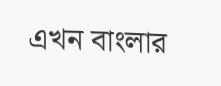এখন বাংলার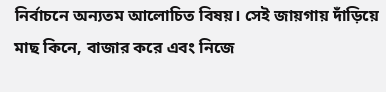নির্বাচনে অন্যতম আলোচিত বিষয়। সেই জায়গায় দাঁড়িয়ে মাছ কিনে, বাজার করে এবং নিজে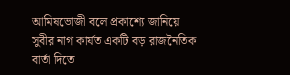আমিষভোজী বলে প্রকাশ্যে জানিয়ে সুবীর নাগ কার্যত একটি বড় রাজনৈতিক বার্তা দিতে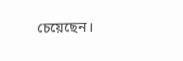চেয়েছেন।